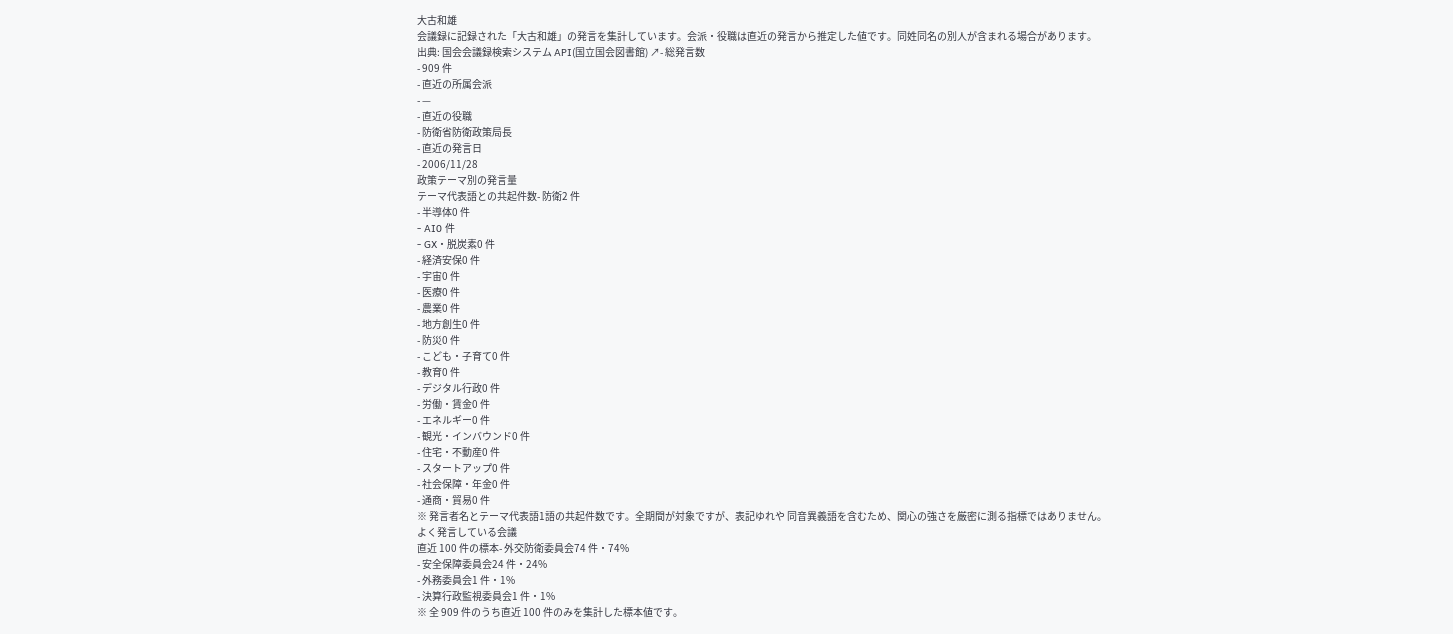大古和雄
会議録に記録された「大古和雄」の発言を集計しています。会派・役職は直近の発言から推定した値です。同姓同名の別人が含まれる場合があります。
出典: 国会会議録検索システム API(国立国会図書館) ↗- 総発言数
- 909 件
- 直近の所属会派
- —
- 直近の役職
- 防衛省防衛政策局長
- 直近の発言日
- 2006/11/28
政策テーマ別の発言量
テーマ代表語との共起件数- 防衛2 件
- 半導体0 件
- AI0 件
- GX・脱炭素0 件
- 経済安保0 件
- 宇宙0 件
- 医療0 件
- 農業0 件
- 地方創生0 件
- 防災0 件
- こども・子育て0 件
- 教育0 件
- デジタル行政0 件
- 労働・賃金0 件
- エネルギー0 件
- 観光・インバウンド0 件
- 住宅・不動産0 件
- スタートアップ0 件
- 社会保障・年金0 件
- 通商・貿易0 件
※ 発言者名とテーマ代表語1語の共起件数です。全期間が対象ですが、表記ゆれや 同音異義語を含むため、関心の強さを厳密に測る指標ではありません。
よく発言している会議
直近 100 件の標本- 外交防衛委員会74 件・74%
- 安全保障委員会24 件・24%
- 外務委員会1 件・1%
- 決算行政監視委員会1 件・1%
※ 全 909 件のうち直近 100 件のみを集計した標本値です。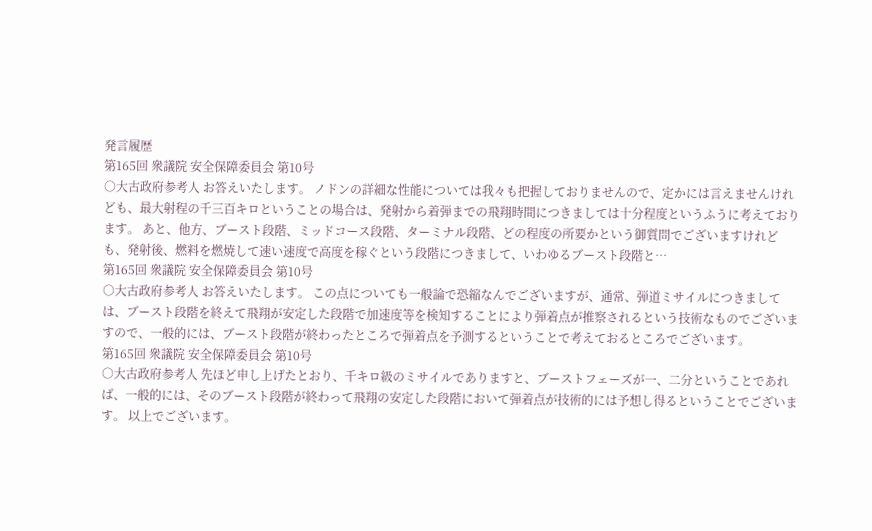発言履歴
第165回 衆議院 安全保障委員会 第10号
○大古政府参考人 お答えいたします。 ノドンの詳細な性能については我々も把握しておりませんので、定かには言えませんけれども、最大射程の千三百キロということの場合は、発射から着弾までの飛翔時間につきましては十分程度というふうに考えております。 あと、他方、ブースト段階、ミッドコース段階、ターミナル段階、どの程度の所要かという御質問でございますけれども、発射後、燃料を燃焼して速い速度で高度を稼ぐという段階につきまして、いわゆるブースト段階と…
第165回 衆議院 安全保障委員会 第10号
○大古政府参考人 お答えいたします。 この点についても一般論で恐縮なんでございますが、通常、弾道ミサイルにつきましては、ブースト段階を終えて飛翔が安定した段階で加速度等を検知することにより弾着点が推察されるという技術なものでございますので、一般的には、ブースト段階が終わったところで弾着点を予測するということで考えておるところでございます。
第165回 衆議院 安全保障委員会 第10号
○大古政府参考人 先ほど申し上げたとおり、千キロ級のミサイルでありますと、ブーストフェーズが一、二分ということであれば、一般的には、そのブースト段階が終わって飛翔の安定した段階において弾着点が技術的には予想し得るということでございます。 以上でございます。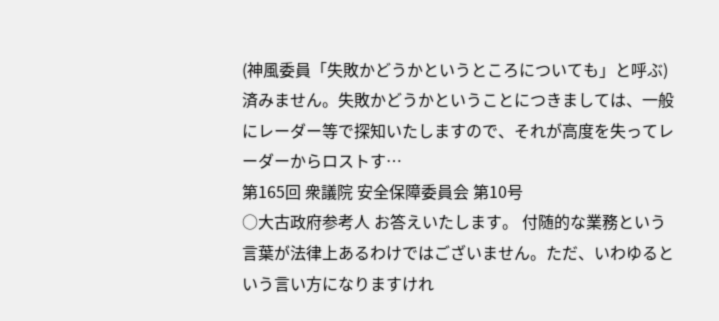(神風委員「失敗かどうかというところについても」と呼ぶ) 済みません。失敗かどうかということにつきましては、一般にレーダー等で探知いたしますので、それが高度を失ってレーダーからロストす…
第165回 衆議院 安全保障委員会 第10号
○大古政府参考人 お答えいたします。 付随的な業務という言葉が法律上あるわけではございません。ただ、いわゆるという言い方になりますけれ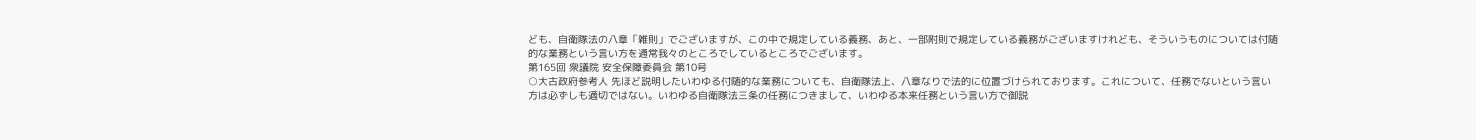ども、自衛隊法の八章「雑則」でございますが、この中で規定している義務、あと、一部附則で規定している義務がございますけれども、そういうものについては付随的な業務という言い方を通常我々のところでしているところでございます。
第165回 衆議院 安全保障委員会 第10号
○大古政府参考人 先ほど説明したいわゆる付随的な業務についても、自衛隊法上、八章なりで法的に位置づけられております。これについて、任務でないという言い方は必ずしも適切ではない。いわゆる自衛隊法三条の任務につきまして、いわゆる本来任務という言い方で御説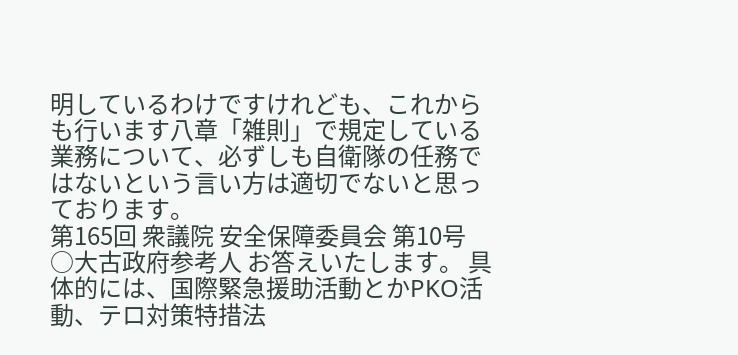明しているわけですけれども、これからも行います八章「雑則」で規定している業務について、必ずしも自衛隊の任務ではないという言い方は適切でないと思っております。
第165回 衆議院 安全保障委員会 第10号
○大古政府参考人 お答えいたします。 具体的には、国際緊急援助活動とかPKO活動、テロ対策特措法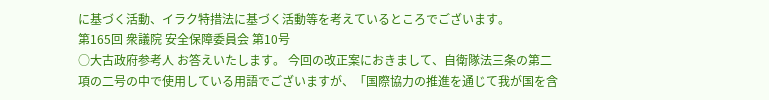に基づく活動、イラク特措法に基づく活動等を考えているところでございます。
第165回 衆議院 安全保障委員会 第10号
○大古政府参考人 お答えいたします。 今回の改正案におきまして、自衛隊法三条の第二項の二号の中で使用している用語でございますが、「国際協力の推進を通じて我が国を含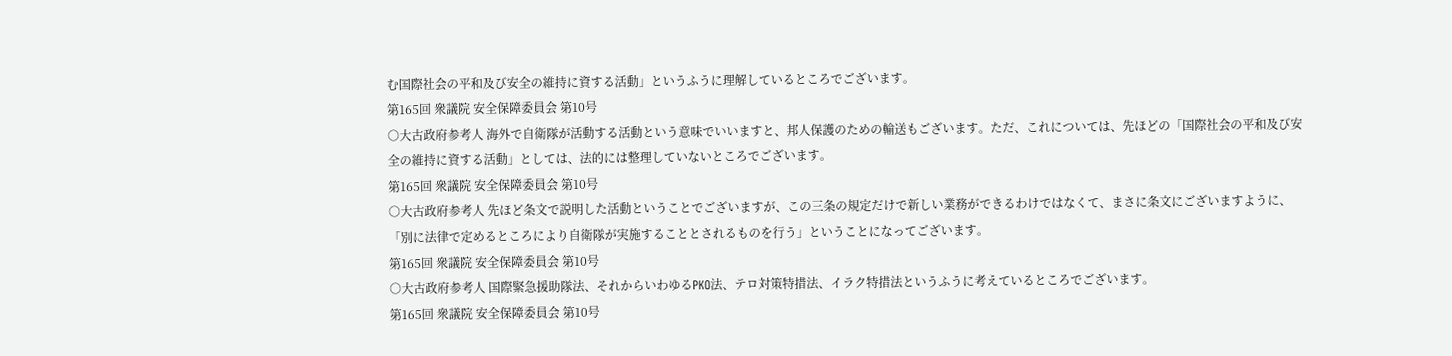む国際社会の平和及び安全の維持に資する活動」というふうに理解しているところでございます。
第165回 衆議院 安全保障委員会 第10号
○大古政府参考人 海外で自衛隊が活動する活動という意味でいいますと、邦人保護のための輸送もございます。ただ、これについては、先ほどの「国際社会の平和及び安全の維持に資する活動」としては、法的には整理していないところでございます。
第165回 衆議院 安全保障委員会 第10号
○大古政府参考人 先ほど条文で説明した活動ということでございますが、この三条の規定だけで新しい業務ができるわけではなくて、まさに条文にございますように、「別に法律で定めるところにより自衛隊が実施することとされるものを行う」ということになってございます。
第165回 衆議院 安全保障委員会 第10号
○大古政府参考人 国際緊急援助隊法、それからいわゆるPKO法、テロ対策特措法、イラク特措法というふうに考えているところでございます。
第165回 衆議院 安全保障委員会 第10号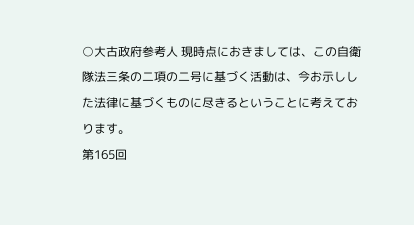○大古政府参考人 現時点におきましては、この自衛隊法三条の二項の二号に基づく活動は、今お示しした法律に基づくものに尽きるということに考えております。
第165回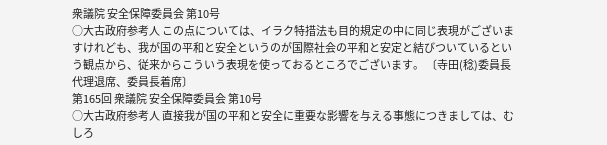衆議院 安全保障委員会 第10号
○大古政府参考人 この点については、イラク特措法も目的規定の中に同じ表現がございますけれども、我が国の平和と安全というのが国際社会の平和と安定と結びついているという観点から、従来からこういう表現を使っておるところでございます。 〔寺田(稔)委員長代理退席、委員長着席〕
第165回 衆議院 安全保障委員会 第10号
○大古政府参考人 直接我が国の平和と安全に重要な影響を与える事態につきましては、むしろ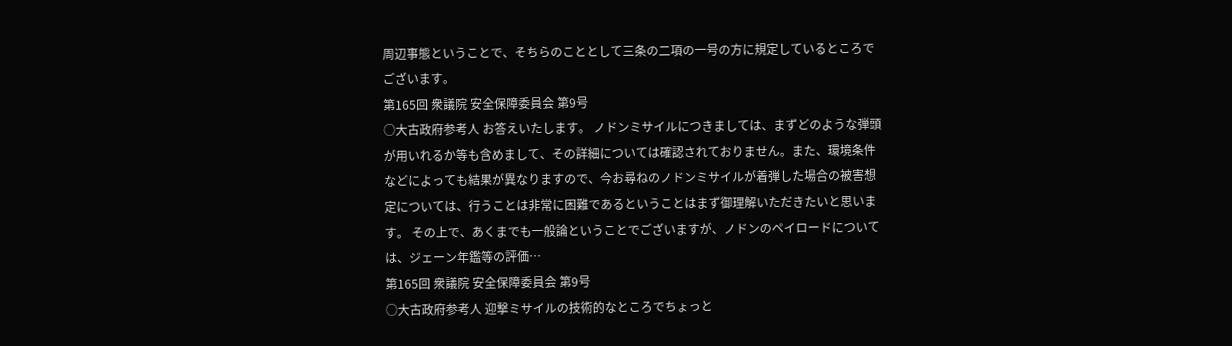周辺事態ということで、そちらのこととして三条の二項の一号の方に規定しているところでございます。
第165回 衆議院 安全保障委員会 第9号
○大古政府参考人 お答えいたします。 ノドンミサイルにつきましては、まずどのような弾頭が用いれるか等も含めまして、その詳細については確認されておりません。また、環境条件などによっても結果が異なりますので、今お尋ねのノドンミサイルが着弾した場合の被害想定については、行うことは非常に困難であるということはまず御理解いただきたいと思います。 その上で、あくまでも一般論ということでございますが、ノドンのペイロードについては、ジェーン年鑑等の評価…
第165回 衆議院 安全保障委員会 第9号
○大古政府参考人 迎撃ミサイルの技術的なところでちょっと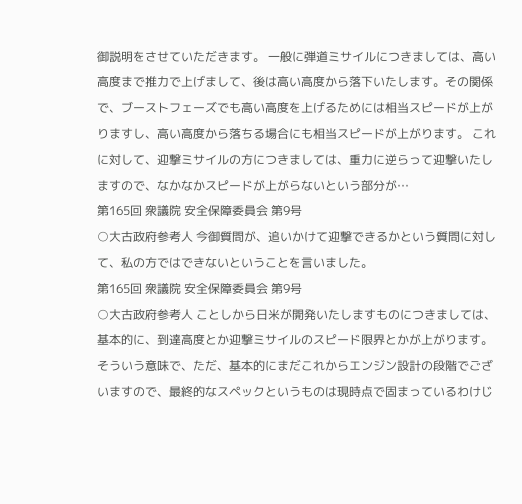御説明をさせていただきます。 一般に弾道ミサイルにつきましては、高い高度まで推力で上げまして、後は高い高度から落下いたします。その関係で、ブーストフェーズでも高い高度を上げるためには相当スピードが上がりますし、高い高度から落ちる場合にも相当スピードが上がります。 これに対して、迎撃ミサイルの方につきましては、重力に逆らって迎撃いたしますので、なかなかスピードが上がらないという部分が…
第165回 衆議院 安全保障委員会 第9号
○大古政府参考人 今御質問が、追いかけて迎撃できるかという質問に対して、私の方ではできないということを言いました。
第165回 衆議院 安全保障委員会 第9号
○大古政府参考人 ことしから日米が開発いたしますものにつきましては、基本的に、到達高度とか迎撃ミサイルのスピード限界とかが上がります。そういう意味で、ただ、基本的にまだこれからエンジン設計の段階でございますので、最終的なスペックというものは現時点で固まっているわけじ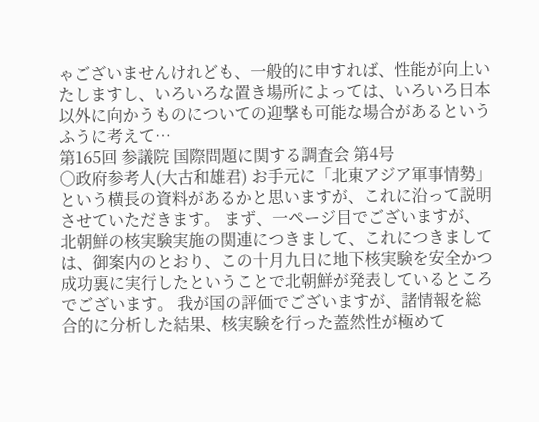ゃございませんけれども、一般的に申すれば、性能が向上いたしますし、いろいろな置き場所によっては、いろいろ日本以外に向かうものについての迎撃も可能な場合があるというふうに考えて…
第165回 参議院 国際問題に関する調査会 第4号
○政府参考人(大古和雄君) お手元に「北東アジア軍事情勢」という横長の資料があるかと思いますが、これに沿って説明させていただきます。 まず、一ページ目でございますが、北朝鮮の核実験実施の関連につきまして、これにつきましては、御案内のとおり、この十月九日に地下核実験を安全かつ成功裏に実行したということで北朝鮮が発表しているところでございます。 我が国の評価でございますが、諸情報を総合的に分析した結果、核実験を行った蓋然性が極めて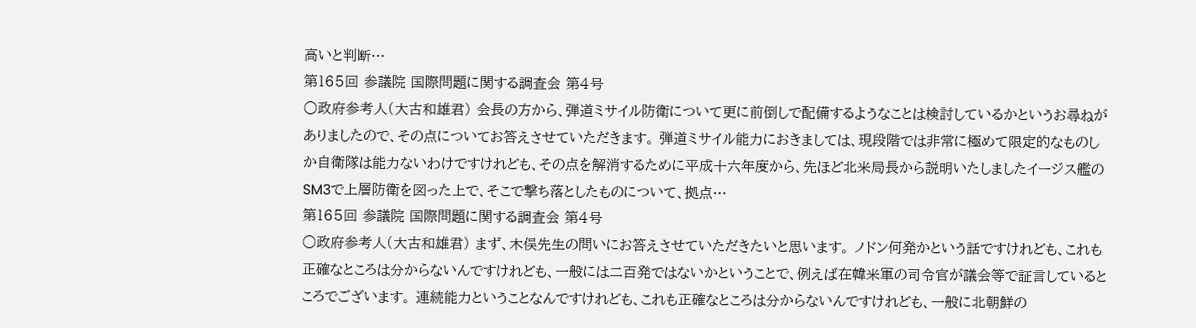高いと判断…
第165回 参議院 国際問題に関する調査会 第4号
○政府参考人(大古和雄君) 会長の方から、弾道ミサイル防衛について更に前倒しで配備するようなことは検討しているかというお尋ねがありましたので、その点についてお答えさせていただきます。 弾道ミサイル能力におきましては、現段階では非常に極めて限定的なものしか自衛隊は能力ないわけですけれども、その点を解消するために平成十六年度から、先ほど北米局長から説明いたしましたイージス艦のSM3で上層防衛を図った上で、そこで撃ち落としたものについて、拠点…
第165回 参議院 国際問題に関する調査会 第4号
○政府参考人(大古和雄君) まず、木俣先生の問いにお答えさせていただきたいと思います。 ノドン何発かという話ですけれども、これも正確なところは分からないんですけれども、一般には二百発ではないかということで、例えば在韓米軍の司令官が議会等で証言しているところでございます。 連続能力ということなんですけれども、これも正確なところは分からないんですけれども、一般に北朝鮮の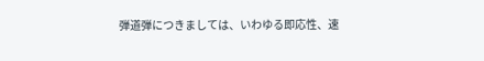弾道弾につきましては、いわゆる即応性、速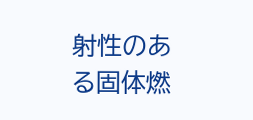射性のある固体燃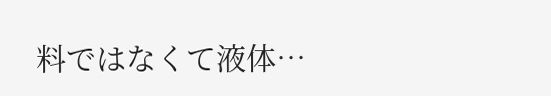料ではなくて液体…